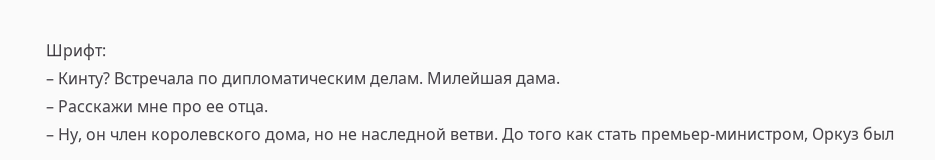Шрифт:
– Кинту? Встречала по дипломатическим делам. Милейшая дама.
– Расскажи мне про ее отца.
– Ну, он член королевского дома, но не наследной ветви. До того как стать премьер-министром, Оркуз был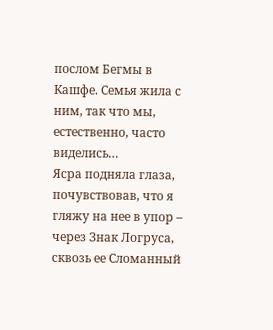послом Бегмы в Кашфе. Семья жила с ним, так что мы, естественно, часто виделись…
Ясра подняла глаза, почувствовав, что я гляжу на нее в упор – через Знак Логруса, сквозь ее Сломанный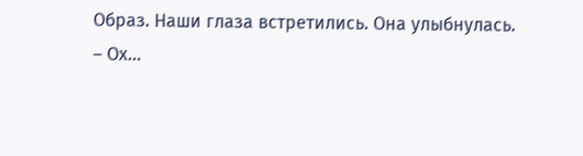Образ. Наши глаза встретились. Она улыбнулась.
– Ох…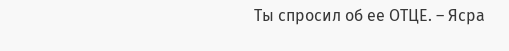Ты спросил об ее ОТЦЕ. – Ясра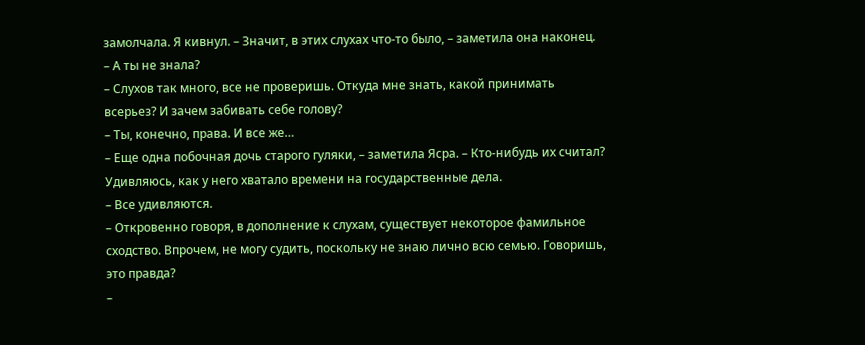замолчала. Я кивнул. – Значит, в этих слухах что-то было, – заметила она наконец.
– А ты не знала?
– Слухов так много, все не проверишь. Откуда мне знать, какой принимать всерьез? И зачем забивать себе голову?
– Ты, конечно, права. И все же…
– Еще одна побочная дочь старого гуляки, – заметила Ясра. – Кто-нибудь их считал? Удивляюсь, как у него хватало времени на государственные дела.
– Все удивляются.
– Откровенно говоря, в дополнение к слухам, существует некоторое фамильное сходство. Впрочем, не могу судить, поскольку не знаю лично всю семью. Говоришь, это правда?
–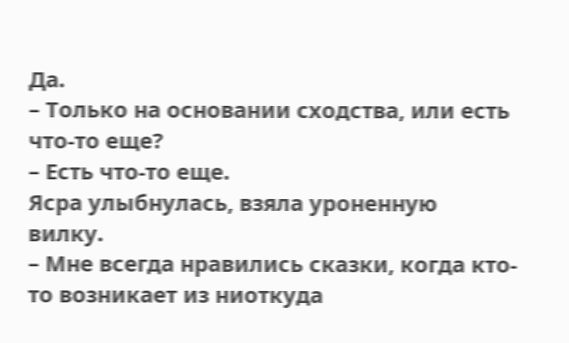Да.
– Только на основании сходства, или есть что-то еще?
– Есть что-то еще.
Ясра улыбнулась, взяла уроненную вилку.
– Мне всегда нравились сказки, когда кто-то возникает из ниоткуда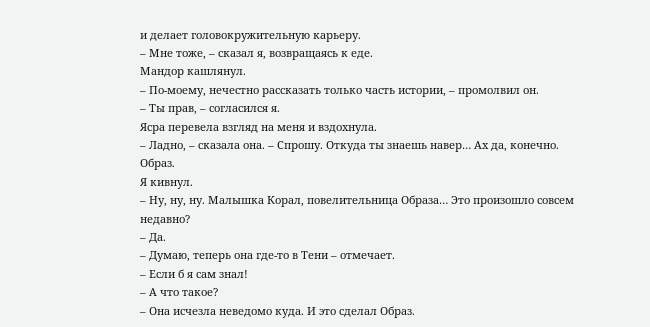и делает головокружительную карьеру.
– Мне тоже, – сказал я, возвращаясь к еде.
Мандор кашлянул.
– По-моему, нечестно рассказать только часть истории, – промолвил он.
– Ты прав, – согласился я.
Ясра перевела взгляд на меня и вздохнула.
– Ладно, – сказала она. – Спрошу. Откуда ты знаешь навер… Ах да, конечно. Образ.
Я кивнул.
– Ну, ну, ну. Малышка Корал, повелительница Образа… Это произошло совсем недавно?
– Да.
– Думаю, теперь она где-то в Тени – отмечает.
– Если б я сам знал!
– А что такое?
– Она исчезла неведомо куда. И это сделал Образ.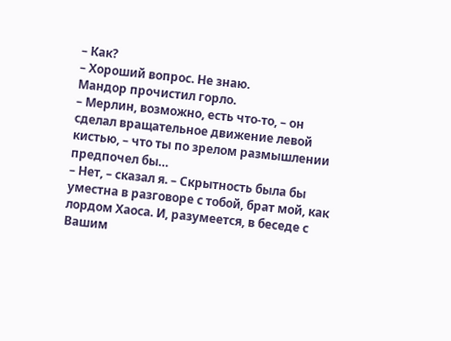– Как?
– Хороший вопрос. Не знаю.
Мандор прочистил горло.
– Мерлин, возможно, есть что-то, – он сделал вращательное движение левой кистью, – что ты по зрелом размышлении предпочел бы…
– Нет, – сказал я. – Скрытность была бы уместна в разговоре с тобой, брат мой, как лордом Хаоса. И, разумеется, в беседе с Вашим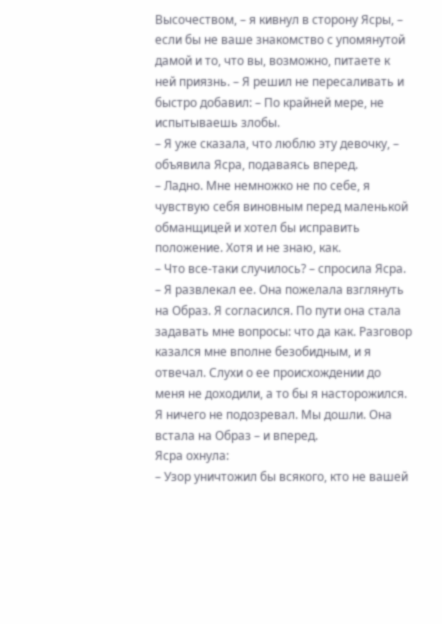Высочеством, – я кивнул в сторону Ясры, – если бы не ваше знакомство с упомянутой дамой и то, что вы, возможно, питаете к ней приязнь. – Я решил не пересаливать и быстро добавил: – По крайней мере, не испытываешь злобы.
– Я уже сказала, что люблю эту девочку, – объявила Ясра, подаваясь вперед.
– Ладно. Мне немножко не по себе, я чувствую себя виновным перед маленькой обманщицей и хотел бы исправить положение. Хотя и не знаю, как.
– Что все-таки случилось? – спросила Ясра.
– Я развлекал ее. Она пожелала взглянуть на Образ. Я согласился. По пути она стала задавать мне вопросы: что да как. Разговор казался мне вполне безобидным, и я отвечал. Слухи о ее происхождении до меня не доходили, а то бы я насторожился. Я ничего не подозревал. Мы дошли. Она встала на Образ – и вперед.
Ясра охнула:
– Узор уничтожил бы всякого, кто не вашей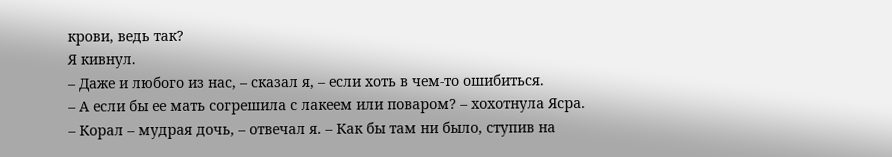крови, ведь так?
Я кивнул.
– Даже и любого из нас, – сказал я, – если хоть в чем-то ошибиться.
– А если бы ее мать согрешила с лакеем или поваром? – хохотнула Ясра.
– Корал – мудрая дочь, – отвечал я. – Как бы там ни было, ступив на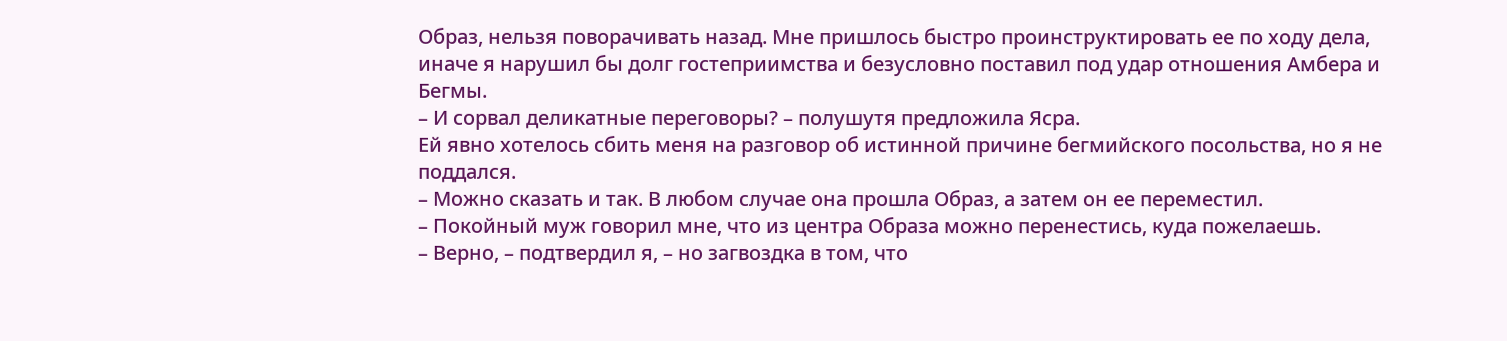Образ, нельзя поворачивать назад. Мне пришлось быстро проинструктировать ее по ходу дела, иначе я нарушил бы долг гостеприимства и безусловно поставил под удар отношения Амбера и Бегмы.
– И сорвал деликатные переговоры? – полушутя предложила Ясра.
Ей явно хотелось сбить меня на разговор об истинной причине бегмийского посольства, но я не поддался.
– Можно сказать и так. В любом случае она прошла Образ, а затем он ее переместил.
– Покойный муж говорил мне, что из центра Образа можно перенестись, куда пожелаешь.
– Верно, – подтвердил я, – но загвоздка в том, что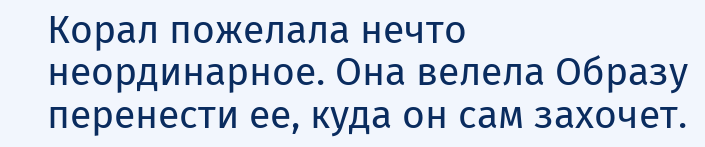Корал пожелала нечто неординарное. Она велела Образу перенести ее, куда он сам захочет.